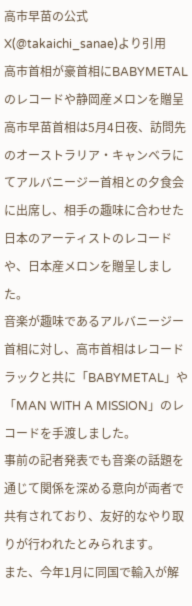高市早苗の公式X(@takaichi_sanae)より引用
高市首相が豪首相にBABYMETALのレコードや静岡産メロンを贈呈
高市早苗首相は5月4日夜、訪問先のオーストラリア・キャンベラにてアルバニージー首相との夕食会に出席し、相手の趣味に合わせた日本のアーティストのレコードや、日本産メロンを贈呈しました。
音楽が趣味であるアルバニージー首相に対し、高市首相はレコードラックと共に「BABYMETAL」や「MAN WITH A MISSION」のレコードを手渡しました。
事前の記者発表でも音楽の話題を通じて関係を深める意向が両者で共有されており、友好的なやり取りが行われたとみられます。
また、今年1月に同国で輸入が解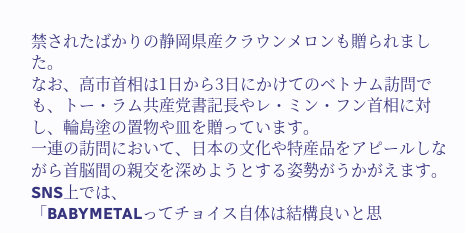禁されたばかりの静岡県産クラウンメロンも贈られました。
なお、高市首相は1日から3日にかけてのベトナム訪問でも、トー・ラム共産党書記長やレ・ミン・フン首相に対し、輪島塗の置物や皿を贈っています。
一連の訪問において、日本の文化や特産品をアピールしながら首脳間の親交を深めようとする姿勢がうかがえます。
SNS上では、
「BABYMETALってチョイス自体は結構良いと思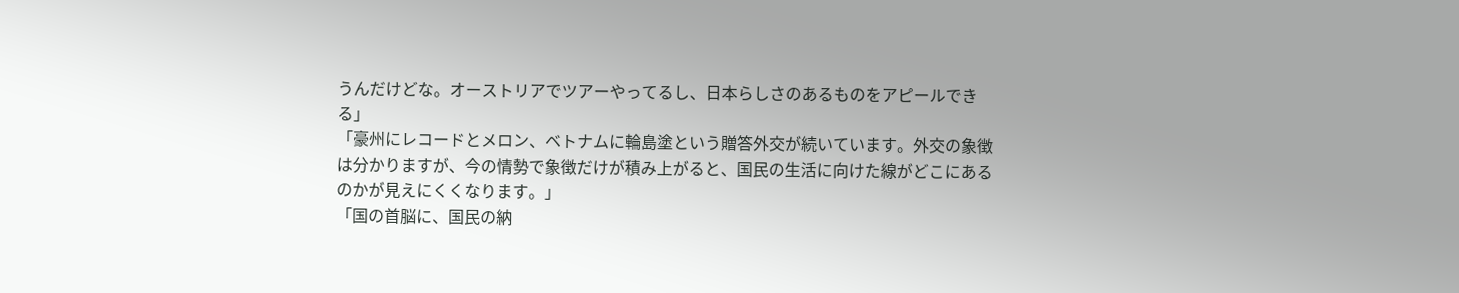うんだけどな。オーストリアでツアーやってるし、日本らしさのあるものをアピールできる」
「豪州にレコードとメロン、ベトナムに輪島塗という贈答外交が続いています。外交の象徴は分かりますが、今の情勢で象徴だけが積み上がると、国民の生活に向けた線がどこにあるのかが見えにくくなります。」
「国の首脳に、国民の納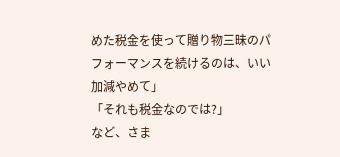めた税金を使って贈り物三昧のパフォーマンスを続けるのは、いい加減やめて」
「それも税金なのでは?」
など、さま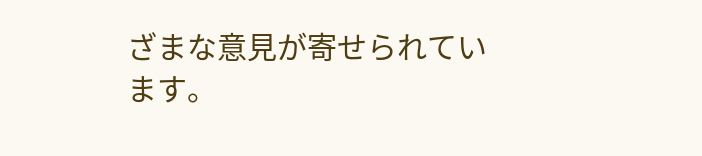ざまな意見が寄せられています。